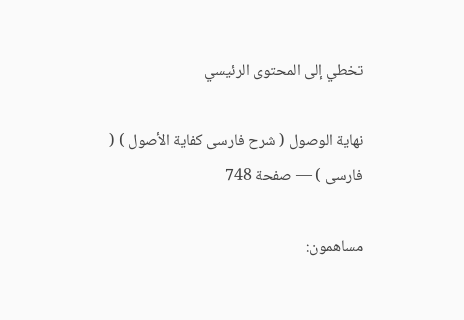تخطي إلى المحتوى الرئيسي

نهاية الوصول ( شرح فارسى كفاية الأصول ) ( فارسى ) — صفحة 748

مساهمون: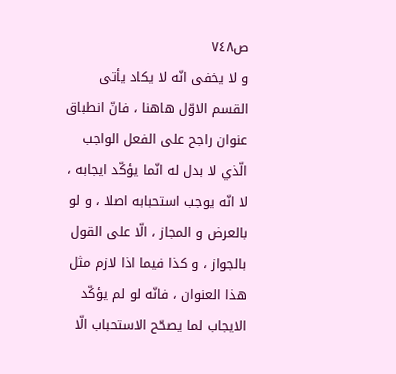ص٧٤٨
و لا يخفى انّه لا يكاد يأتى القسم الاوّل هاهنا ، فانّ انطباق عنوان راجح على الفعل الواجب الّذي لا بدل له انّما يؤكّد ايجابه ، لا انّه يوجب استحبابه اصلا ، و لو بالعرض و المجاز ، الّا على القول بالجواز ، و كذا فيما اذا لازم مثل هذا العنوان ، فانّه لو لم يؤكّد الايجاب لما يصحّح الاستحباب الّا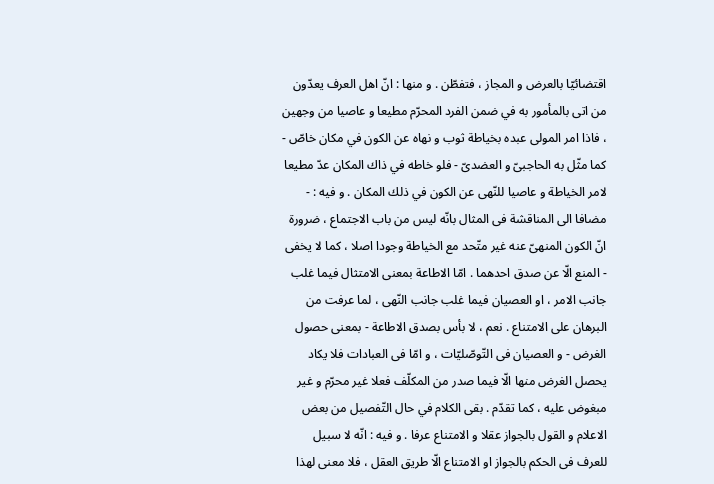اقتضائيّا بالعرض و المجاز ، فتفطّن . و منها : انّ اهل العرف يعدّون من اتى بالمأمور به في ضمن الفرد المحرّم مطيعا و عاصيا من وجهين ، فاذا امر المولى عبده بخياطة ثوب و نهاه عن الكون في مكان خاصّ - كما مثّل به الحاجبىّ و العضدىّ - فلو خاطه في ذاك المكان عدّ مطيعا لامر الخياطة و عاصيا للنّهى عن الكون في ذلك المكان . و فيه : - مضافا الى المناقشة فى المثال بانّه ليس من باب الاجتماع ، ضرورة انّ الكون المنهىّ عنه غير متّحد مع الخياطة وجودا اصلا ، كما لا يخفى - المنع الّا عن صدق احدهما . امّا الاطاعة بمعنى الامتثال فيما غلب جانب الامر ، او العصيان فيما غلب جانب النّهى ، لما عرفت من البرهان على الامتناع . نعم ، لا بأس بصدق الاطاعة - بمعنى حصول الغرض - و العصيان فى التّوصّليّات ، و امّا فى العبادات فلا يكاد يحصل الغرض منها الّا فيما صدر من المكلّف فعلا غير محرّم و غير مبغوض عليه ، كما تقدّم . بقى الكلام في حال التّفصيل من بعض الاعلام و القول بالجواز عقلا و الامتناع عرفا . و فيه : انّه لا سبيل للعرف فى الحكم بالجواز او الامتناع الّا طريق العقل ، فلا معنى لهذا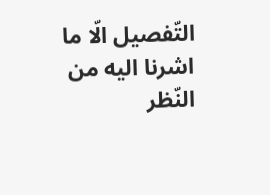التّفصيل الّا ما اشرنا اليه من النّظر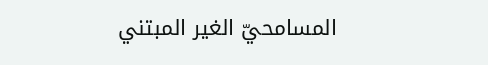المسامحيّ الغير المبتني